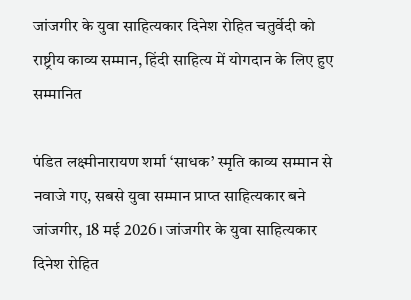जांजगीर के युवा साहित्यकार दिनेश रोहित चतुर्वेदी को राष्ट्रीय काव्य सम्मान, हिंदी साहित्य में योगदान के लिए हुए सम्मानित

पंडित लक्ष्मीनारायण शर्मा ‘साधक’ स्मृति काव्य सम्मान से नवाजे गए, सबसे युवा सम्मान प्राप्त साहित्यकार बने
जांजगीर, 18 मई 2026। जांजगीर के युवा साहित्यकार दिनेश रोहित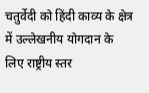चतुर्वेदी को हिंदी काव्य के क्षेत्र में उल्लेखनीय योगदान के लिए राष्ट्रीय स्तर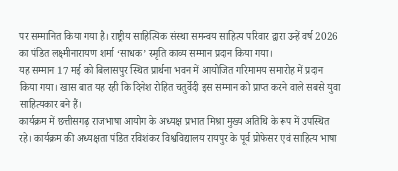पर सम्मानित किया गया है। राष्ट्रीय साहित्यिक संस्था समन्वय साहित्य परिवार द्वारा उन्हें वर्ष 2026 का पंडित लक्ष्मीनारायण शर्मा ‘साधक’ स्मृति काव्य सम्मान प्रदान किया गया।
यह सम्मान 17 मई को बिलासपुर स्थित प्रार्थना भवन में आयोजित गरिमामय समारोह में प्रदान किया गया। खास बात यह रही कि दिनेश रोहित चतुर्वेदी इस सम्मान को प्राप्त करने वाले सबसे युवा साहित्यकार बने हैं।
कार्यक्रम में छत्तीसगढ़ राजभाषा आयोग के अध्यक्ष प्रभात मिश्रा मुख्य अतिथि के रूप में उपस्थित रहे। कार्यक्रम की अध्यक्षता पंडित रविशंकर विश्वविद्यालय रायपुर के पूर्व प्रोफेसर एवं साहित्य भाषा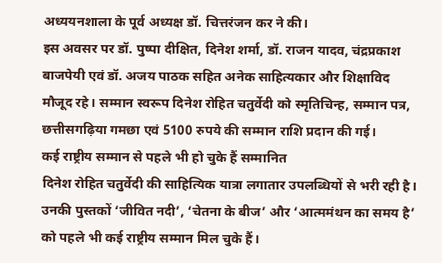अध्ययनशाला के पूर्व अध्यक्ष डॉ. चित्तरंजन कर ने की।
इस अवसर पर डॉ. पुष्पा दीक्षित, दिनेश शर्मा, डॉ. राजन यादव, चंद्रप्रकाश बाजपेयी एवं डॉ. अजय पाठक सहित अनेक साहित्यकार और शिक्षाविद मौजूद रहे। सम्मान स्वरूप दिनेश रोहित चतुर्वेदी को स्मृतिचिन्ह, सम्मान पत्र, छत्तीसगढ़िया गमछा एवं 5100 रुपये की सम्मान राशि प्रदान की गई।
कई राष्ट्रीय सम्मान से पहले भी हो चुके हैं सम्मानित
दिनेश रोहित चतुर्वेदी की साहित्यिक यात्रा लगातार उपलब्धियों से भरी रही है। उनकी पुस्तकों ‘जीवित नदी’, ‘चेतना के बीज’ और ‘आत्ममंथन का समय है’ को पहले भी कई राष्ट्रीय सम्मान मिल चुके हैं।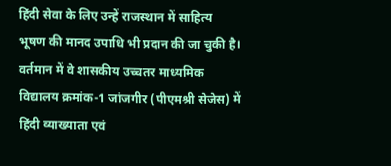हिंदी सेवा के लिए उन्हें राजस्थान में साहित्य भूषण की मानद उपाधि भी प्रदान की जा चुकी है। वर्तमान में वे शासकीय उच्चतर माध्यमिक विद्यालय क्रमांक-1 जांजगीर (पीएमश्री सेजेस) में हिंदी व्याख्याता एवं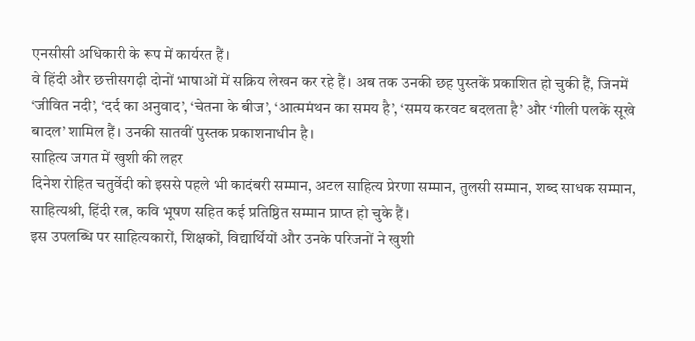एनसीसी अधिकारी के रूप में कार्यरत हैं।
वे हिंदी और छत्तीसगढ़ी दोनों भाषाओं में सक्रिय लेखन कर रहे हैं। अब तक उनकी छह पुस्तकें प्रकाशित हो चुकी हैं, जिनमें ‘जीवित नदी’, ‘दर्द का अनुवाद’, ‘चेतना के बीज’, ‘आत्ममंथन का समय है’, ‘समय करवट बदलता है’ और ‘गीली पलकें सूखे बादल’ शामिल हैं। उनकी सातवीं पुस्तक प्रकाशनाधीन है।
साहित्य जगत में खुशी की लहर
दिनेश रोहित चतुर्वेदी को इससे पहले भी कादंबरी सम्मान, अटल साहित्य प्रेरणा सम्मान, तुलसी सम्मान, शब्द साधक सम्मान, साहित्यश्री, हिंदी रत्न, कवि भूषण सहित कई प्रतिष्ठित सम्मान प्राप्त हो चुके हैं।
इस उपलब्धि पर साहित्यकारों, शिक्षकों, विद्यार्थियों और उनके परिजनों ने खुशी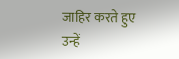जाहिर करते हुए उन्हें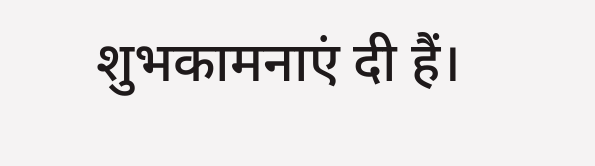शुभकामनाएं दी हैं।